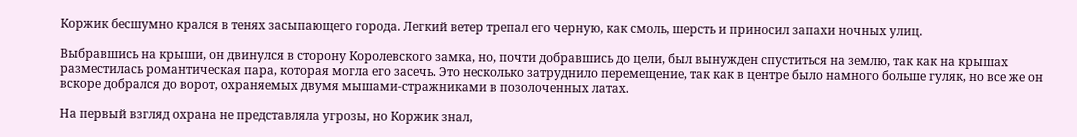Коржик бесшумно крался в тенях засыпающего города. Легкий ветер трепал его черную, как смоль, шерсть и приносил запахи ночных улиц.

Выбравшись на крыши, он двинулся в сторону Королевского замка, но, почти добравшись до цели, был вынужден спуститься на землю, так как на крышах разместилась романтическая пара, которая могла его засечь. Это несколько затруднило перемещение, так как в центре было намного больше гуляк, но все же он вскоре добрался до ворот, охраняемых двумя мышами-стражниками в позолоченных латах.

На первый взгляд охрана не представляла угрозы, но Коржик знал,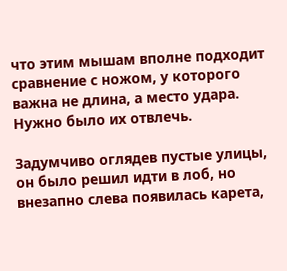что этим мышам вполне подходит сравнение с ножом, у которого важна не длина, а место удара. Нужно было их отвлечь.

Задумчиво оглядев пустые улицы, он было решил идти в лоб, но внезапно слева появилась карета,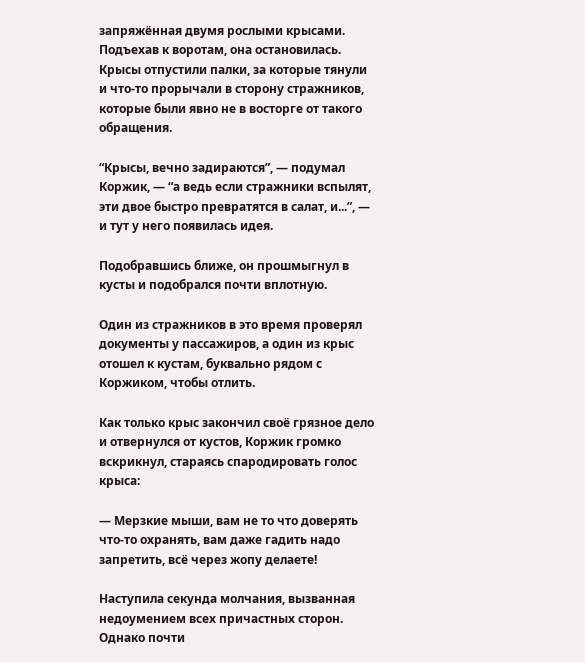запряжённая двумя рослыми крысами. Подъехав к воротам, она остановилась. Крысы отпустили палки, за которые тянули и что-то прорычали в сторону стражников, которые были явно не в восторге от такого обращения.

“Крысы, вечно задираются”, — подумал Коржик, — “а ведь если стражники вспылят, эти двое быстро превратятся в салат, и...”, — и тут у него появилась идея.

Подобравшись ближе, он прошмыгнул в кусты и подобрался почти вплотную.

Один из стражников в это время проверял документы у пассажиров, а один из крыс отошел к кустам, буквально рядом с Коржиком, чтобы отлить.

Как только крыс закончил своё грязное дело и отвернулся от кустов, Коржик громко вскрикнул, стараясь спародировать голос крыса:

— Мерзкие мыши, вам не то что доверять что-то охранять, вам даже гадить надо запретить, всё через жопу делаете!

Наступила секунда молчания, вызванная недоумением всех причастных сторон. Однако почти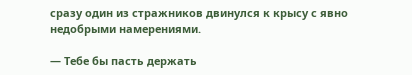сразу один из стражников двинулся к крысу с явно недобрыми намерениями.

— Тебе бы пасть держать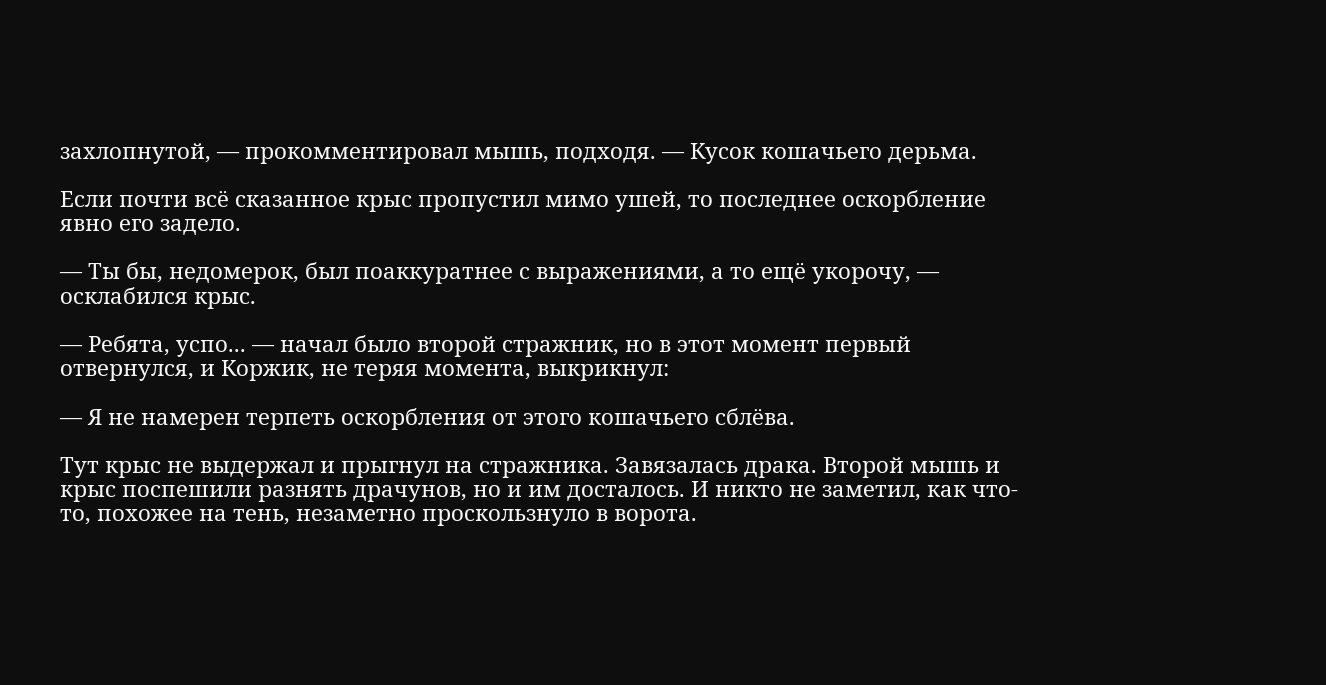захлопнутой, — прокомментировал мышь, подходя. — Кусок кошачьего дерьма.

Если почти всё сказанное крыс пропустил мимо ушей, то последнее оскорбление явно его задело.

— Ты бы, недомерок, был поаккуратнее с выражениями, а то ещё укорочу, — осклабился крыс.

— Ребята, успо... — начал было второй стражник, но в этот момент первый отвернулся, и Коржик, не теряя момента, выкрикнул:

— Я не намерен терпеть оскорбления от этого кошачьего сблёва.

Тут крыс не выдержал и прыгнул на стражника. Завязалась драка. Второй мышь и крыс поспешили разнять драчунов, но и им досталось. И никто не заметил, как что-то, похожее на тень, незаметно проскользнуло в ворота.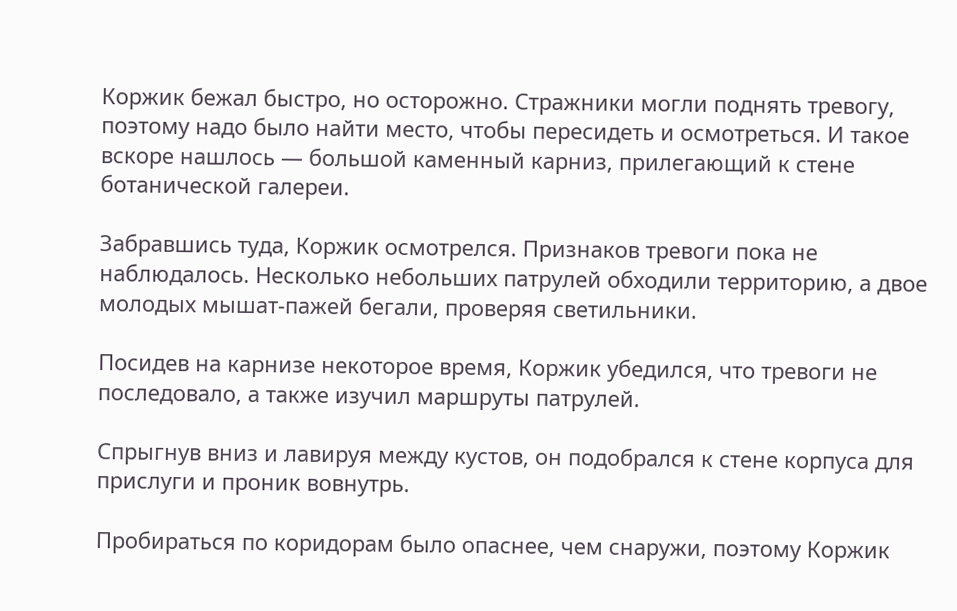Коржик бежал быстро, но осторожно. Стражники могли поднять тревогу, поэтому надо было найти место, чтобы пересидеть и осмотреться. И такое вскоре нашлось — большой каменный карниз, прилегающий к стене ботанической галереи.

Забравшись туда, Коржик осмотрелся. Признаков тревоги пока не наблюдалось. Несколько небольших патрулей обходили территорию, а двое молодых мышат-пажей бегали, проверяя светильники.

Посидев на карнизе некоторое время, Коржик убедился, что тревоги не последовало, а также изучил маршруты патрулей.

Спрыгнув вниз и лавируя между кустов, он подобрался к стене корпуса для прислуги и проник вовнутрь.

Пробираться по коридорам было опаснее, чем снаружи, поэтому Коржик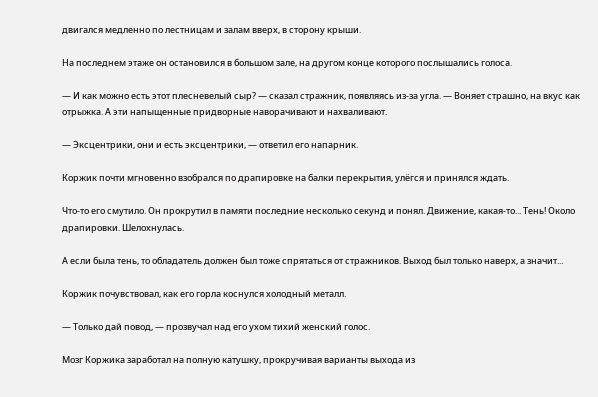двигался медленно по лестницам и залам вверх, в сторону крыши.

На последнем этаже он остановился в большом зале, на другом конце которого послышались голоса.

— И как можно есть этот плесневелый сыр? — сказал стражник, появляясь из-за угла. — Воняет страшно, на вкус как отрыжка. А эти напыщенные придворные наворачивают и нахваливают.

— Эксцентрики, они и есть эксцентрики, — ответил его напарник.

Коржик почти мгновенно взобрался по драпировке на балки перекрытия, улёгся и принялся ждать.

Что-то его смутило. Он прокрутил в памяти последние несколько секунд и понял. Движение, какая-то... Тень! Около драпировки. Шелохнулась.

А если была тень, то обладатель должен был тоже спрятаться от стражников. Выход был только наверх, а значит...

Коржик почувствовал, как его горла коснулся холодный металл.

— Только дай повод, — прозвучал над его ухом тихий женский голос.

Мозг Коржика заработал на полную катушку, прокручивая варианты выхода из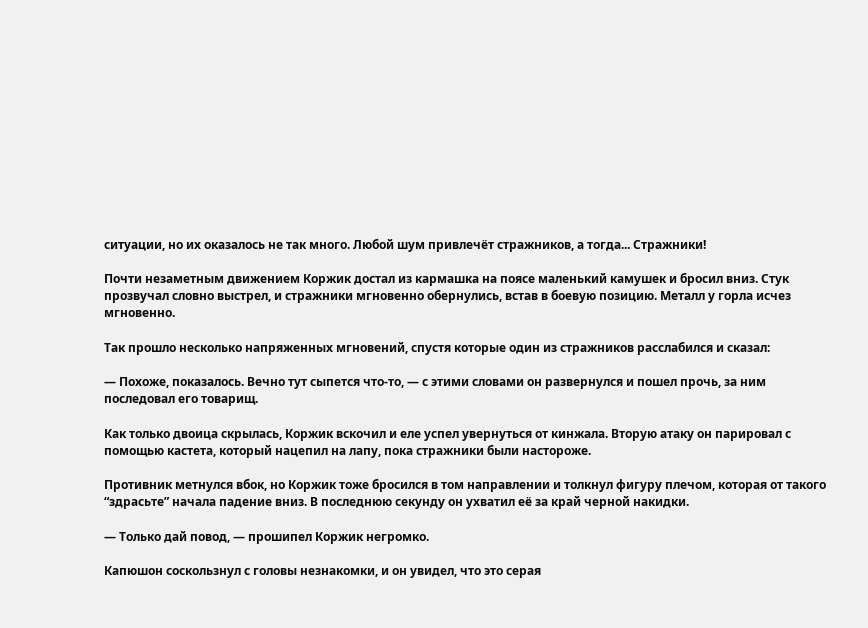ситуации, но их оказалось не так много. Любой шум привлечёт стражников, а тогда... Стражники!

Почти незаметным движением Коржик достал из кармашка на поясе маленький камушек и бросил вниз. Стук прозвучал словно выстрел, и стражники мгновенно обернулись, встав в боевую позицию. Металл у горла исчез мгновенно.

Так прошло несколько напряженных мгновений, спустя которые один из стражников расслабился и сказал:

— Похоже, показалось. Вечно тут сыпется что-то, — с этими словами он развернулся и пошел прочь, за ним последовал его товарищ.

Как только двоица скрылась, Коржик вскочил и еле успел увернуться от кинжала. Вторую атаку он парировал с помощью кастета, который нацепил на лапу, пока стражники были настороже.

Противник метнулся вбок, но Коржик тоже бросился в том направлении и толкнул фигуру плечом, которая от такого “здрасьте” начала падение вниз. В последнюю секунду он ухватил её за край черной накидки.

— Только дай повод, — прошипел Коржик негромко.

Капюшон соскользнул с головы незнакомки, и он увидел, что это серая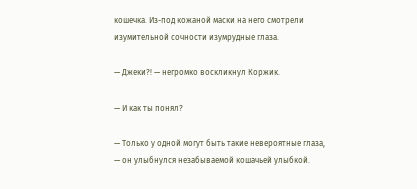кошечка. Из-под кожаной маски на него смотрели изумительной сочности изумрудные глаза.

— Джеки?! — негромко воскликнул Коржик.

— И как ты понял?

— Только у одной могут быть такие невероятные глаза, — он улыбнулся незабываемой кошачьей улыбкой.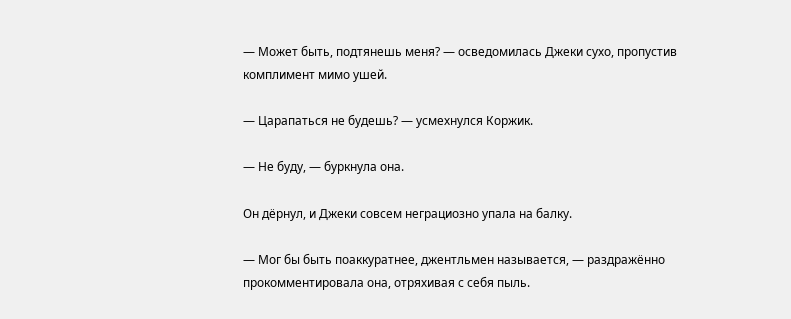— Может быть, подтянешь меня? — осведомилась Джеки сухо, пропустив комплимент мимо ушей.

— Царапаться не будешь? — усмехнулся Коржик.

— Не буду, — буркнула она.

Он дёрнул, и Джеки совсем неграциозно упала на балку.

— Мог бы быть поаккуратнее, джентльмен называется, — раздражённо прокомментировала она, отряхивая с себя пыль.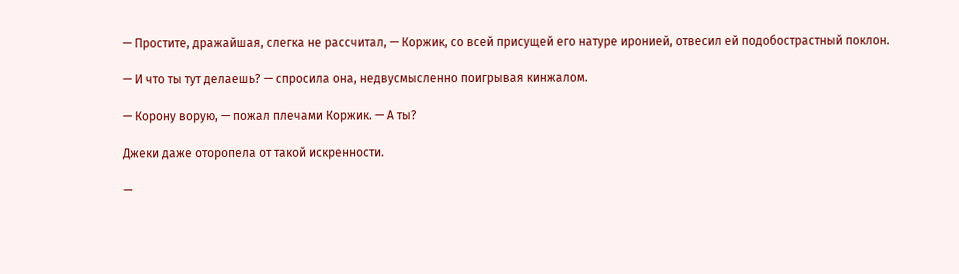— Простите, дражайшая, слегка не рассчитал, — Коржик, со всей присущей его натуре иронией, отвесил ей подобострастный поклон.

— И что ты тут делаешь? — спросила она, недвусмысленно поигрывая кинжалом.

— Корону ворую, — пожал плечами Коржик. — А ты?

Джеки даже оторопела от такой искренности.

—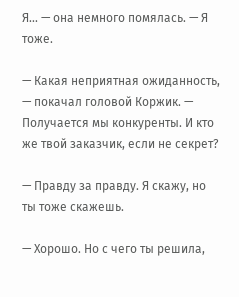Я... — она немного помялась. — Я тоже.

— Какая неприятная ожиданность, — покачал головой Коржик. — Получается мы конкуренты. И кто же твой заказчик, если не секрет?

— Правду за правду. Я скажу, но ты тоже скажешь.

— Хорошо. Но с чего ты решила,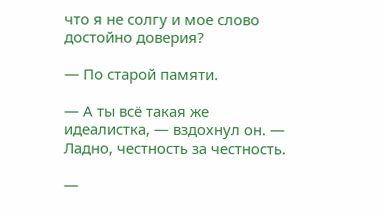что я не солгу и мое слово достойно доверия?

— По старой памяти.

— А ты всё такая же идеалистка, — вздохнул он. — Ладно, честность за честность.

—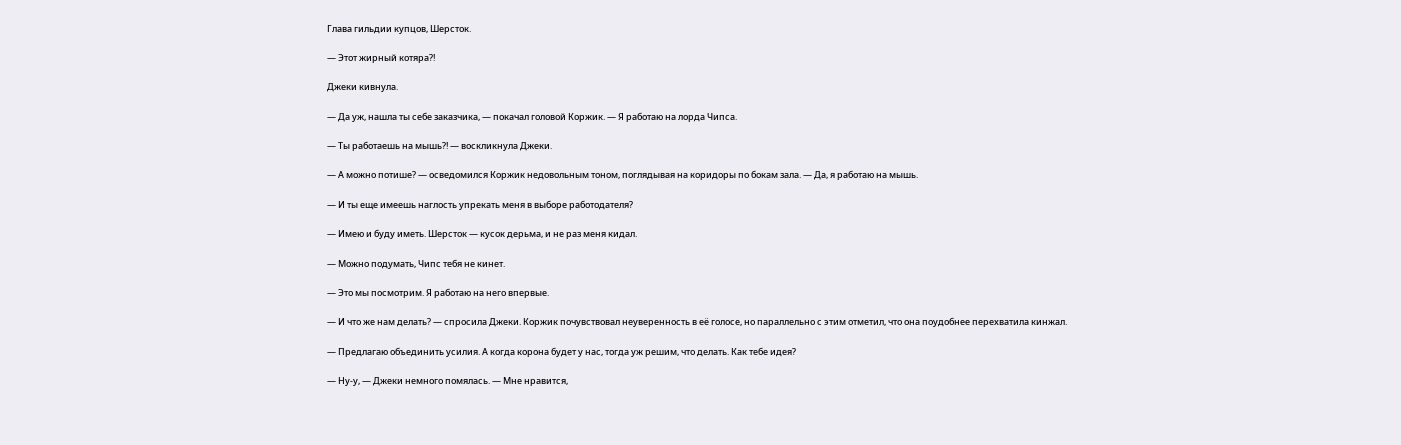Глава гильдии купцов, Шерсток.

— Этот жирный котяра?!

Джеки кивнула.

— Да уж, нашла ты себе заказчика, — покачал головой Коржик. — Я работаю на лорда Чипса.

— Ты работаешь на мышь?! — воскликнула Джеки.

— А можно потише? — осведомился Коржик недовольным тоном, поглядывая на коридоры по бокам зала. — Да, я работаю на мышь.

— И ты еще имеешь наглость упрекать меня в выборе работодателя?

— Имею и буду иметь. Шерсток — кусок дерьма, и не раз меня кидал.

— Можно подумать, Чипс тебя не кинет.

— Это мы посмотрим. Я работаю на него впервые.

— И что же нам делать? — спросила Джеки. Коржик почувствовал неуверенность в её голосе, но параллельно с этим отметил, что она поудобнее перехватила кинжал.

— Предлагаю объединить усилия. А когда корона будет у нас, тогда уж решим, что делать. Как тебе идея?

— Ну-у, — Джеки немного помялась. — Мне нравится,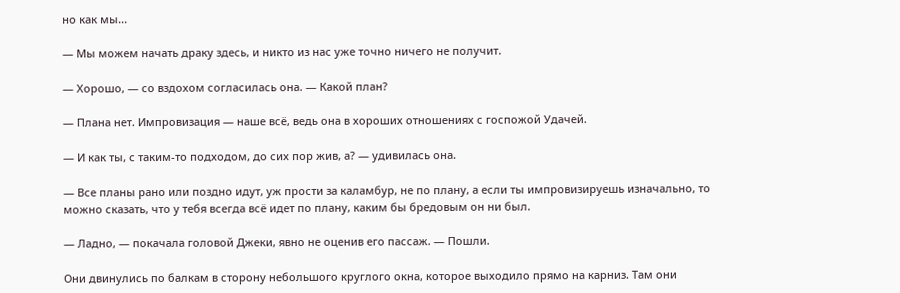но как мы...

— Мы можем начать драку здесь, и никто из нас уже точно ничего не получит.

— Хорошо, — со вздохом согласилась она. — Какой план?

— Плана нет. Импровизация — наше всё, ведь она в хороших отношениях с госпожой Удачей.

— И как ты, с таким-то подходом, до сих пор жив, а? — удивилась она.

— Все планы рано или поздно идут, уж прости за каламбур, не по плану, а если ты импровизируешь изначально, то можно сказать, что у тебя всегда всё идет по плану, каким бы бредовым он ни был.

— Ладно, — покачала головой Джеки, явно не оценив его пассаж. — Пошли.

Они двинулись по балкам в сторону небольшого круглого окна, которое выходило прямо на карниз. Там они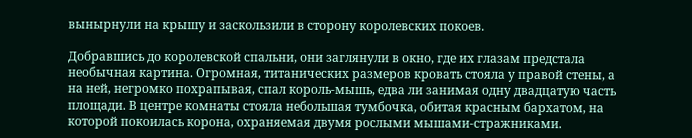вынырнули на крышу и заскользили в сторону королевских покоев.

Добравшись до королевской спальни, они заглянули в окно, где их глазам предстала необычная картина. Огромная, титанических размеров кровать стояла у правой стены, а на ней, негромко похрапывая, спал король-мышь, едва ли занимая одну двадцатую часть площади. В центре комнаты стояла небольшая тумбочка, обитая красным бархатом, на которой покоилась корона, охраняемая двумя рослыми мышами-стражниками.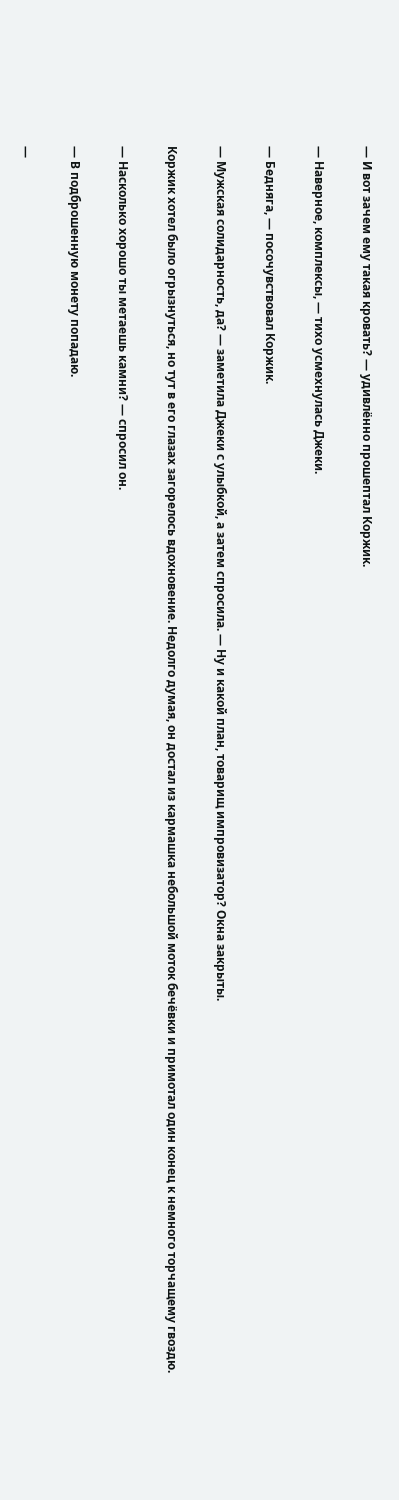— И вот зачем ему такая кровать? — удивлённо прошептал Коржик.

— Наверное, комплексы, — тихо усмехнулась Джеки.

— Бедняга, — посочувствовал Коржик.

— Мужская солидарность, да? — заметила Джеки с улыбкой, а затем спросила. — Ну и какой план, товарищ импровизатор? Окна закрыты.

Коржик хотел было огрызнуться, но тут в его глазах загорелось вдохновение. Недолго думая, он достал из кармашка небольшой моток бечёвки и примотал один конец к немного торчащему гвоздю.

— Насколько хорошо ты метаешь камни? — спросил он.

— В подброшенную монету попадаю.

—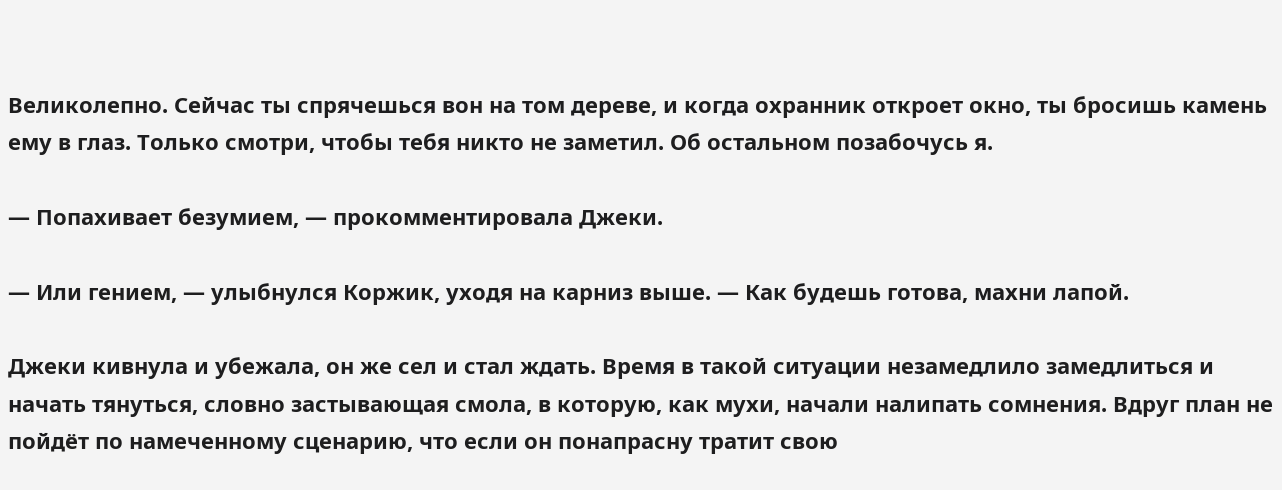Великолепно. Сейчас ты спрячешься вон на том дереве, и когда охранник откроет окно, ты бросишь камень ему в глаз. Только смотри, чтобы тебя никто не заметил. Об остальном позабочусь я.

— Попахивает безумием, — прокомментировала Джеки.

— Или гением, — улыбнулся Коржик, уходя на карниз выше. — Как будешь готова, махни лапой.

Джеки кивнула и убежала, он же сел и стал ждать. Время в такой ситуации незамедлило замедлиться и начать тянуться, словно застывающая смола, в которую, как мухи, начали налипать сомнения. Вдруг план не пойдёт по намеченному сценарию, что если он понапрасну тратит свою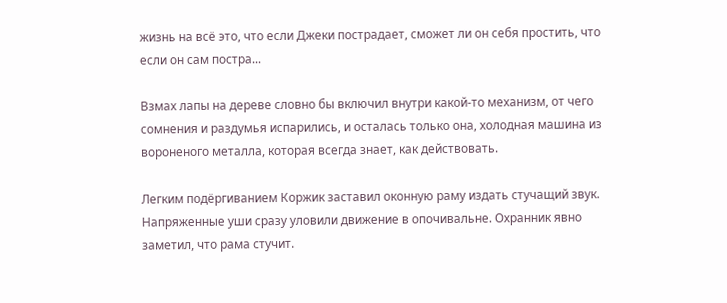жизнь на всё это, что если Джеки пострадает, сможет ли он себя простить, что если он сам постра...

Взмах лапы на дереве словно бы включил внутри какой-то механизм, от чего сомнения и раздумья испарились, и осталась только она, холодная машина из вороненого металла, которая всегда знает, как действовать.

Легким подёргиванием Коржик заставил оконную раму издать стучащий звук. Напряженные уши сразу уловили движение в опочивальне. Охранник явно заметил, что рама стучит.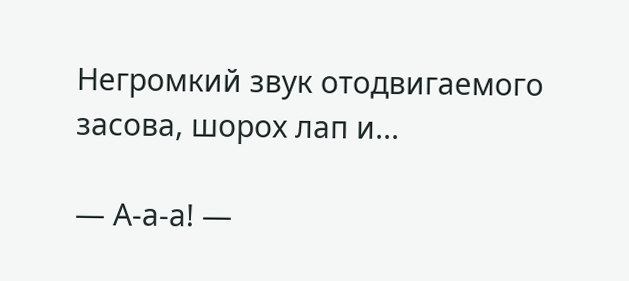Негромкий звук отодвигаемого засова, шорох лап и...

— А-а-а! —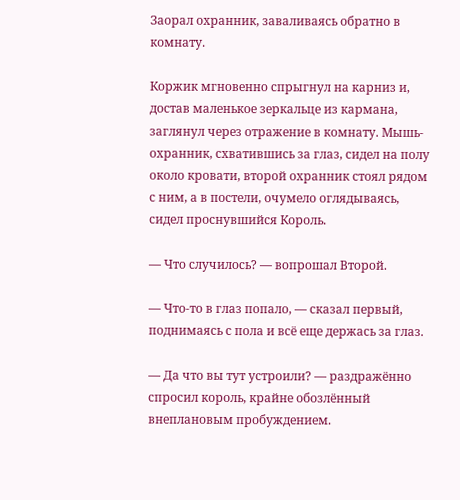Заорал охранник, заваливаясь обратно в комнату.

Коржик мгновенно спрыгнул на карниз и, достав маленькое зеркальце из кармана, заглянул через отражение в комнату. Мышь-охранник, схватившись за глаз, сидел на полу около кровати, второй охранник стоял рядом с ним, а в постели, очумело оглядываясь, сидел проснувшийся Король.

— Что случилось? — вопрошал Второй.

— Что-то в глаз попало, — сказал первый, поднимаясь с пола и всё еще держась за глаз.

— Да что вы тут устроили? — раздражённо спросил король, крайне обозлённый внеплановым пробуждением.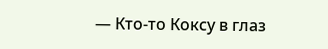— Кто-то Коксу в глаз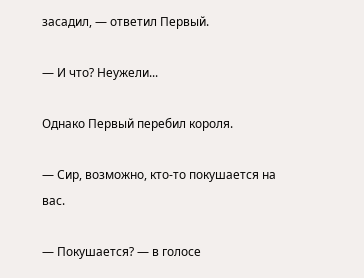засадил, — ответил Первый.

— И что? Неужели...

Однако Первый перебил короля.

— Сир, возможно, кто-то покушается на вас.

— Покушается? — в голосе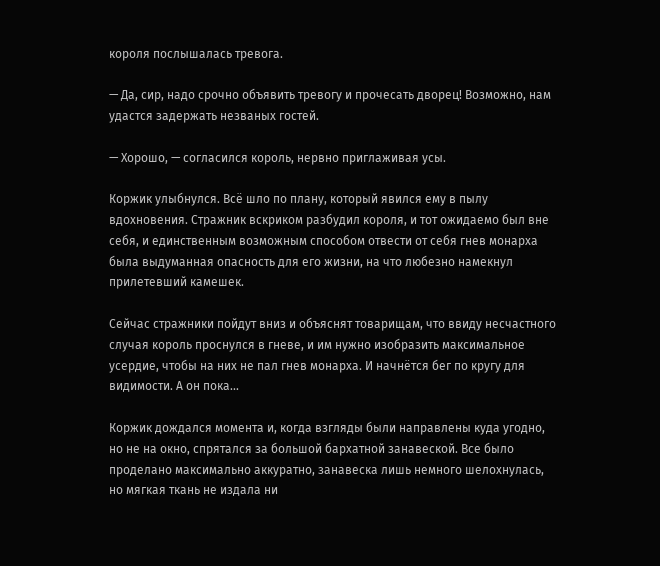короля послышалась тревога.

— Да, сир, надо срочно объявить тревогу и прочесать дворец! Возможно, нам удастся задержать незваных гостей.

— Хорошо, — согласился король, нервно приглаживая усы.

Коржик улыбнулся. Всё шло по плану, который явился ему в пылу вдохновения. Стражник вскриком разбудил короля, и тот ожидаемо был вне себя, и единственным возможным способом отвести от себя гнев монарха была выдуманная опасность для его жизни, на что любезно намекнул прилетевший камешек.

Сейчас стражники пойдут вниз и объяснят товарищам, что ввиду несчастного случая король проснулся в гневе, и им нужно изобразить максимальное усердие, чтобы на них не пал гнев монарха. И начнётся бег по кругу для видимости. А он пока...

Коржик дождался момента и, когда взгляды были направлены куда угодно, но не на окно, спрятался за большой бархатной занавеской. Все было проделано максимально аккуратно, занавеска лишь немного шелохнулась, но мягкая ткань не издала ни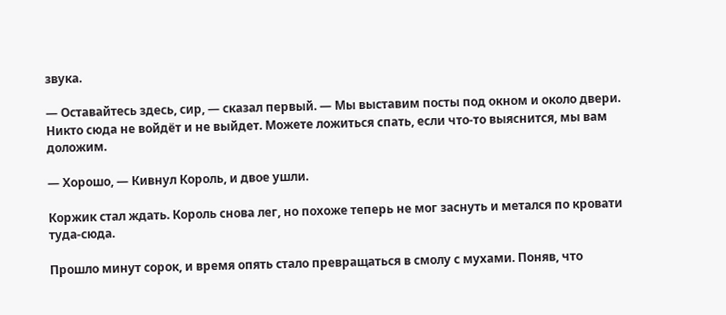звука.

— Оставайтесь здесь, сир, — сказал первый. — Мы выставим посты под окном и около двери. Никто сюда не войдёт и не выйдет. Можете ложиться спать, если что-то выяснится, мы вам доложим.

— Хорошо, — Кивнул Король, и двое ушли.

Коржик стал ждать. Король снова лег, но похоже теперь не мог заснуть и метался по кровати туда-сюда.

Прошло минут сорок, и время опять стало превращаться в смолу с мухами. Поняв, что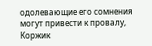одолевающие его сомнения могут привести к провалу, Коржик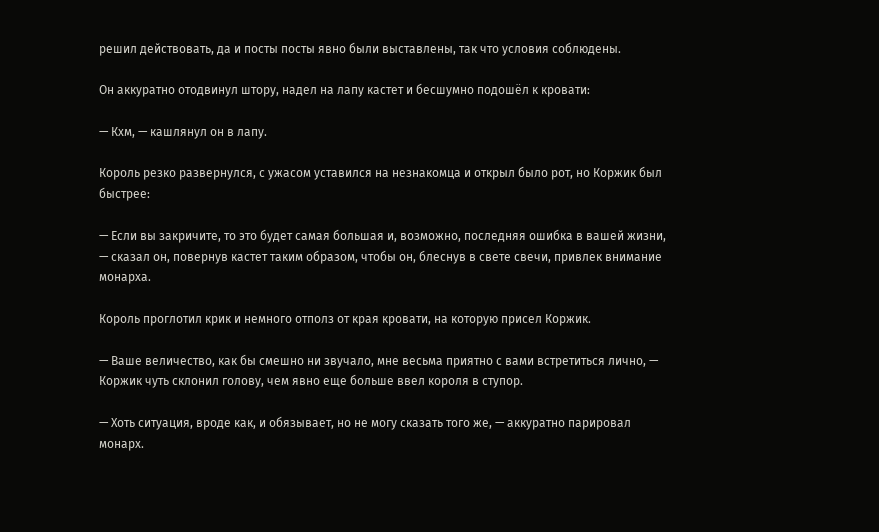решил действовать, да и посты посты явно были выставлены, так что условия соблюдены.

Он аккуратно отодвинул штору, надел на лапу кастет и бесшумно подошёл к кровати:

— Кхм, — кашлянул он в лапу.

Король резко развернулся, с ужасом уставился на незнакомца и открыл было рот, но Коржик был быстрее:

— Если вы закричите, то это будет самая большая и, возможно, последняя ошибка в вашей жизни, — сказал он, повернув кастет таким образом, чтобы он, блеснув в свете свечи, привлек внимание монарха.

Король проглотил крик и немного отполз от края кровати, на которую присел Коржик.

— Ваше величество, как бы смешно ни звучало, мне весьма приятно с вами встретиться лично, — Коржик чуть склонил голову, чем явно еще больше ввел короля в ступор.

— Хоть ситуация, вроде как, и обязывает, но не могу сказать того же, — аккуратно парировал монарх.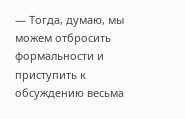— Тогда, думаю, мы можем отбросить формальности и приступить к обсуждению весьма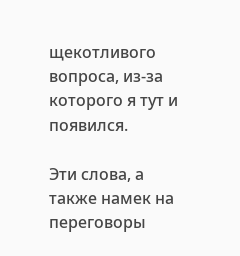щекотливого вопроса, из-за которого я тут и появился.

Эти слова, а также намек на переговоры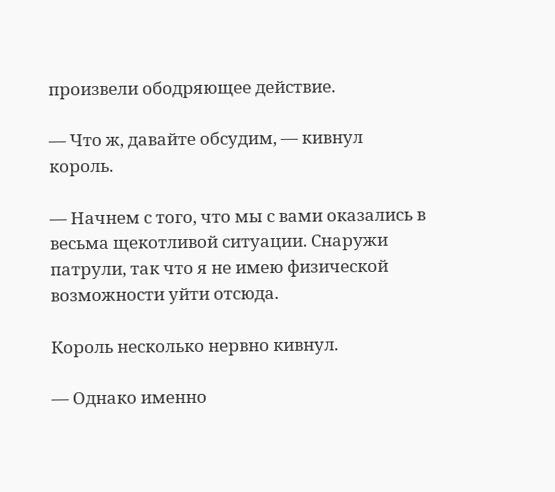произвели ободряющее действие.

— Что ж, давайте обсудим, — кивнул король.

— Начнем с того, что мы с вами оказались в весьма щекотливой ситуации. Снаружи патрули, так что я не имею физической возможности уйти отсюда.

Король несколько нервно кивнул.

— Однако именно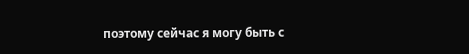поэтому сейчас я могу быть с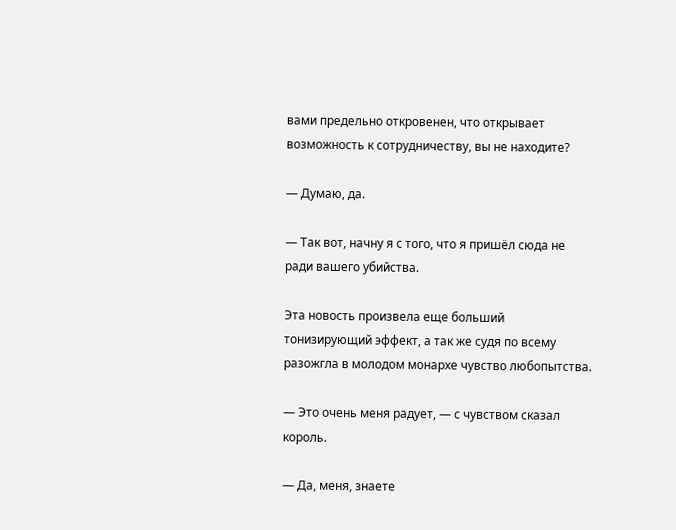вами предельно откровенен, что открывает возможность к сотрудничеству, вы не находите?

— Думаю, да.

— Так вот, начну я с того, что я пришёл сюда не ради вашего убийства.

Эта новость произвела еще больший тонизирующий эффект, а так же судя по всему разожгла в молодом монархе чувство любопытства.

— Это очень меня радует, — с чувством сказал король.

— Да, меня, знаете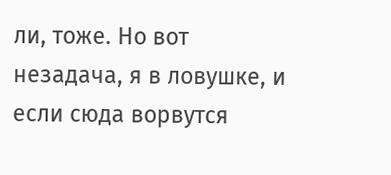ли, тоже. Но вот незадача, я в ловушке, и если сюда ворвутся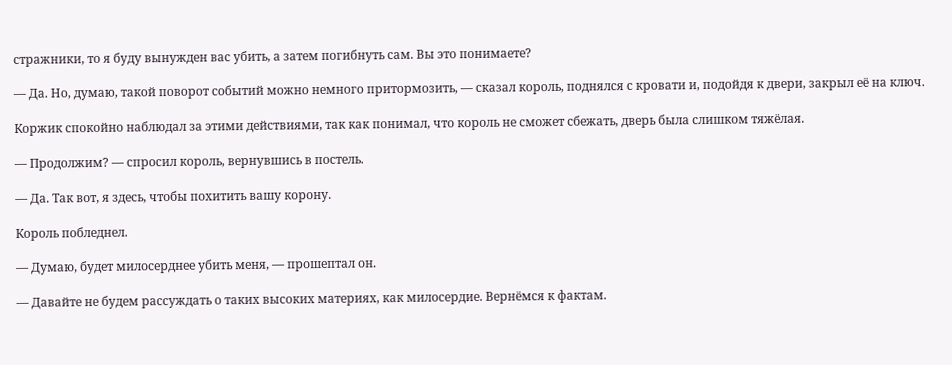стражники, то я буду вынужден вас убить, а затем погибнуть сам. Вы это понимаете?

— Да. Но, думаю, такой поворот событий можно немного притормозить, — сказал король, поднялся с кровати и, подойдя к двери, закрыл её на ключ.

Коржик спокойно наблюдал за этими действиями, так как понимал, что король не сможет сбежать, дверь была слишком тяжёлая.

— Продолжим? — спросил король, вернувшись в постель.

— Да. Так вот, я здесь, чтобы похитить вашу корону.

Король побледнел.

— Думаю, будет милосерднее убить меня, — прошептал он.

— Давайте не будем рассуждать о таких высоких материях, как милосердие. Вернёмся к фактам.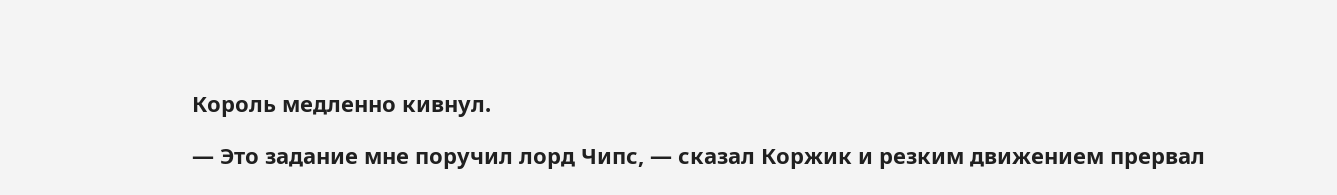Король медленно кивнул.

— Это задание мне поручил лорд Чипс, — сказал Коржик и резким движением прервал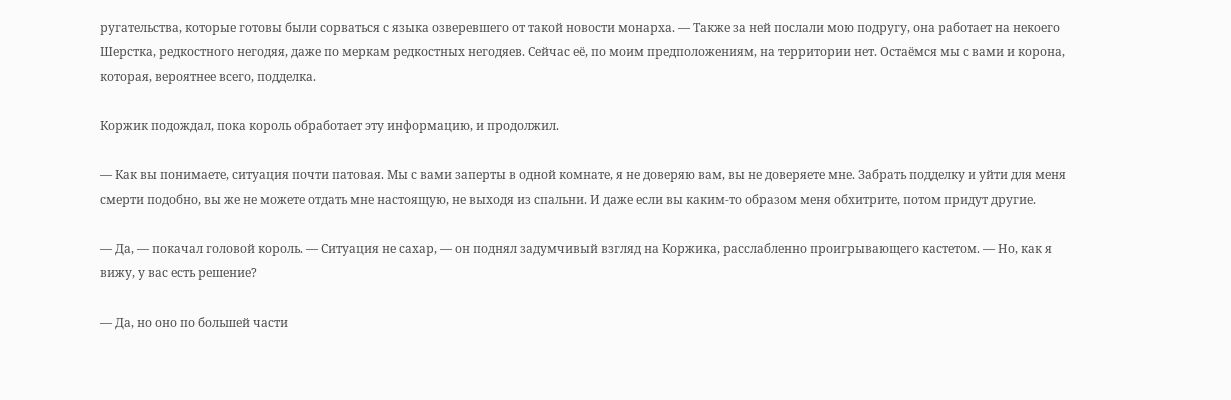ругательства, которые готовы были сорваться с языка озверевшего от такой новости монарха. — Также за ней послали мою подругу, она работает на некоего Шерстка, редкостного негодяя, даже по меркам редкостных негодяев. Сейчас её, по моим предположениям, на территории нет. Остаёмся мы с вами и корона, которая, вероятнее всего, подделка.

Коржик подождал, пока король обработает эту информацию, и продолжил.

— Как вы понимаете, ситуация почти патовая. Мы с вами заперты в одной комнате, я не доверяю вам, вы не доверяете мне. Забрать подделку и уйти для меня смерти подобно, вы же не можете отдать мне настоящую, не выходя из спальни. И даже если вы каким-то образом меня обхитрите, потом придут другие.

— Да, — покачал головой король. — Ситуация не сахар, — он поднял задумчивый взгляд на Коржика, расслабленно проигрывающего кастетом. — Но, как я вижу, у вас есть решение?

— Да, но оно по большей части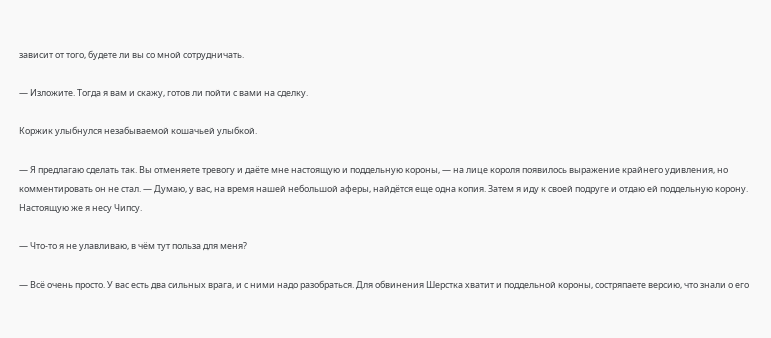зависит от того, будете ли вы со мной сотрудничать.

— Изложите. Тогда я вам и скажу, готов ли пойти с вами на сделку.

Коржик улыбнулся незабываемой кошачьей улыбкой.

— Я предлагаю сделать так. Вы отменяете тревогу и даёте мне настоящую и поддельную короны, — на лице короля появилось выражение крайнего удивления, но комментировать он не стал. — Думаю, у вас, на время нашей небольшой аферы, найдётся еще одна копия. Затем я иду к своей подруге и отдаю ей поддельную корону. Настоящую же я несу Чипсу.

— Что-то я не улавливаю, в чём тут польза для меня?

— Всё очень просто. У вас есть два сильных врага, и с ними надо разобраться. Для обвинения Шерстка хватит и поддельной короны, состряпаете версию, что знали о его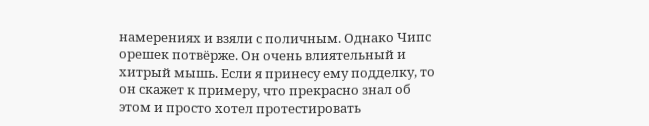намерениях и взяли с поличным. Однако Чипс орешек потвёрже. Он очень влиятельный и хитрый мышь. Если я принесу ему подделку, то он скажет к примеру, что прекрасно знал об этом и просто хотел протестировать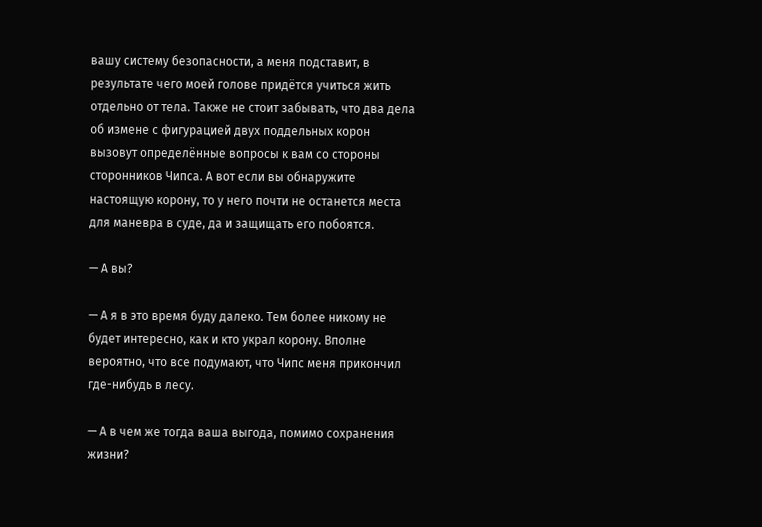вашу систему безопасности, а меня подставит, в результате чего моей голове придётся учиться жить отдельно от тела. Также не стоит забывать, что два дела об измене с фигурацией двух поддельных корон вызовут определённые вопросы к вам со стороны сторонников Чипса. А вот если вы обнаружите настоящую корону, то у него почти не останется места для маневра в суде, да и защищать его побоятся.

— А вы?

— А я в это время буду далеко. Тем более никому не будет интересно, как и кто украл корону. Вполне вероятно, что все подумают, что Чипс меня прикончил где-нибудь в лесу.

— А в чем же тогда ваша выгода, помимо сохранения жизни?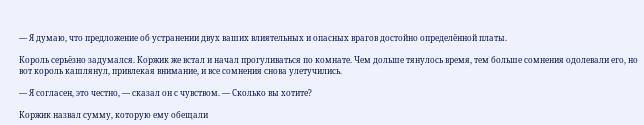— Я думаю, что предложение об устранении двух ваших влиятельных и опасных врагов достойно определённой платы.

Король серьёзно задумался. Коржик же встал и начал прогуливаться по комнате. Чем дольше тянулось время, тем больше сомнения одолевали его, но вот король кашлянул, привлекая внимание, и все сомнения снова улетучились.

— Я согласен, это честно, — сказал он с чувством. — Сколько вы хотите?

Коржик назвал сумму, которую ему обещали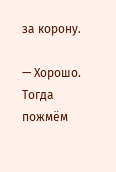за корону.

— Хорошо. Тогда пожмём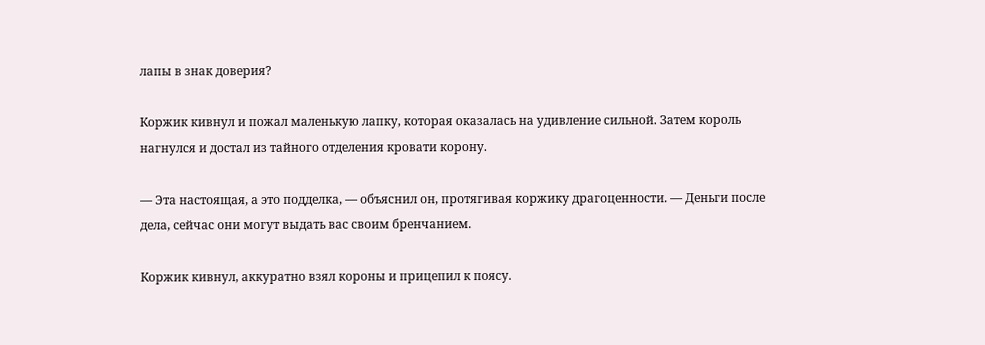лапы в знак доверия?

Коржик кивнул и пожал маленькую лапку, которая оказалась на удивление сильной. Затем король нагнулся и достал из тайного отделения кровати корону.

— Эта настоящая, а это подделка, — объяснил он, протягивая коржику драгоценности. — Деньги после дела, сейчас они могут выдать вас своим бренчанием.

Коржик кивнул, аккуратно взял короны и прицепил к поясу.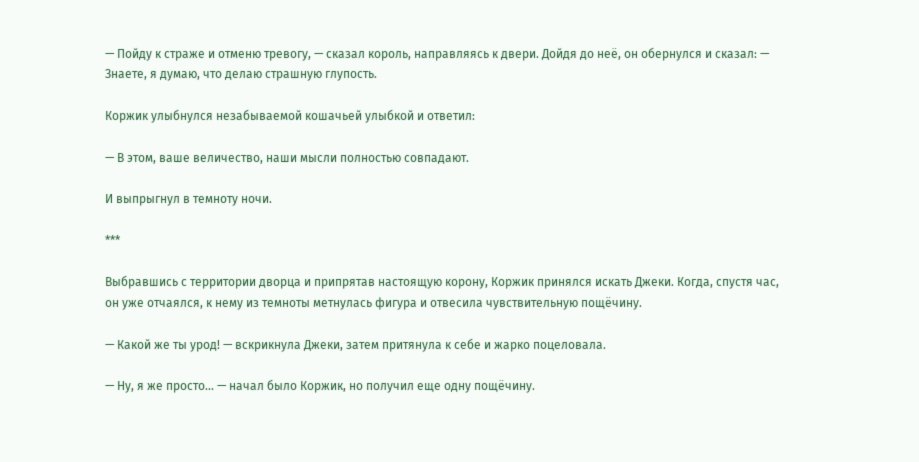— Пойду к страже и отменю тревогу, — сказал король, направляясь к двери. Дойдя до неё, он обернулся и сказал: — Знаете, я думаю, что делаю страшную глупость.

Коржик улыбнулся незабываемой кошачьей улыбкой и ответил:

— В этом, ваше величество, наши мысли полностью совпадают.

И выпрыгнул в темноту ночи.

***

Выбравшись с территории дворца и припрятав настоящую корону, Коржик принялся искать Джеки. Когда, спустя час, он уже отчаялся, к нему из темноты метнулась фигура и отвесила чувствительную пощёчину.

— Какой же ты урод! — вскрикнула Джеки, затем притянула к себе и жарко поцеловала.

— Ну, я же просто... — начал было Коржик, но получил еще одну пощёчину.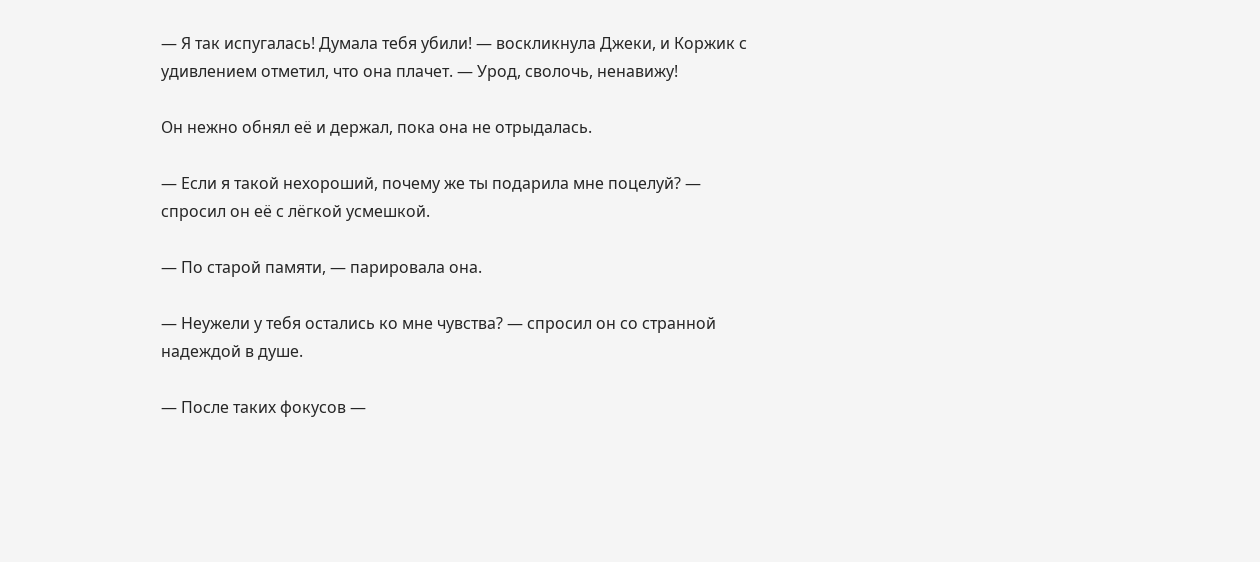— Я так испугалась! Думала тебя убили! — воскликнула Джеки, и Коржик с удивлением отметил, что она плачет. — Урод, сволочь, ненавижу!

Он нежно обнял её и держал, пока она не отрыдалась.

— Если я такой нехороший, почему же ты подарила мне поцелуй? — спросил он её с лёгкой усмешкой.

— По старой памяти, — парировала она.

— Неужели у тебя остались ко мне чувства? — спросил он со странной надеждой в душе.

— После таких фокусов —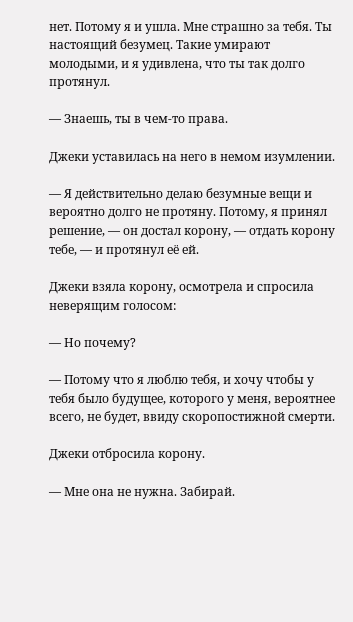нет. Потому я и ушла. Мне страшно за тебя. Ты настоящий безумец. Такие умирают молодыми, и я удивлена, что ты так долго протянул.

— Знаешь, ты в чем-то права.

Джеки уставилась на него в немом изумлении.

— Я действительно делаю безумные вещи и вероятно долго не протяну. Потому, я принял решение, — он достал корону, — отдать корону тебе, — и протянул её ей.

Джеки взяла корону, осмотрела и спросила неверящим голосом:

— Но почему?

— Потому что я люблю тебя, и хочу чтобы у тебя было будущее, которого у меня, вероятнее всего, не будет, ввиду скоропостижной смерти.

Джеки отбросила корону.

— Мне она не нужна. Забирай.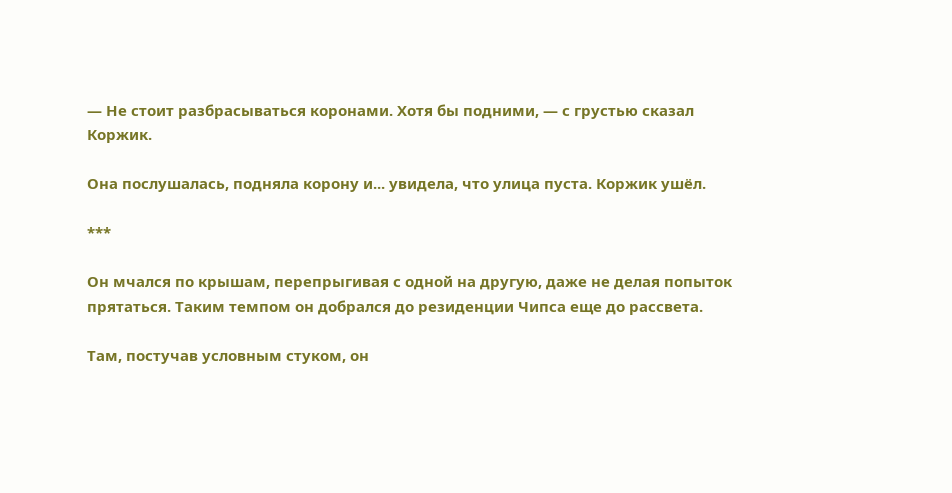— Не стоит разбрасываться коронами. Хотя бы подними, — с грустью сказал Коржик.

Она послушалась, подняла корону и... увидела, что улица пуста. Коржик ушёл.

***

Он мчался по крышам, перепрыгивая с одной на другую, даже не делая попыток прятаться. Таким темпом он добрался до резиденции Чипса еще до рассвета.

Там, постучав условным стуком, он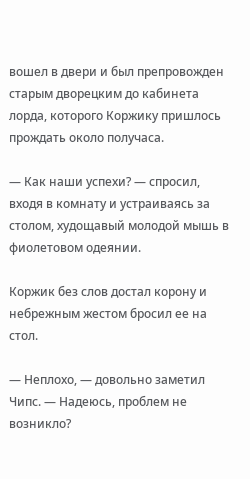вошел в двери и был препровожден старым дворецким до кабинета лорда, которого Коржику пришлось прождать около получаса.

— Как наши успехи? — спросил, входя в комнату и устраиваясь за столом, худощавый молодой мышь в фиолетовом одеянии.

Коржик без слов достал корону и небрежным жестом бросил ее на стол.

— Неплохо, — довольно заметил Чипс. — Надеюсь, проблем не возникло?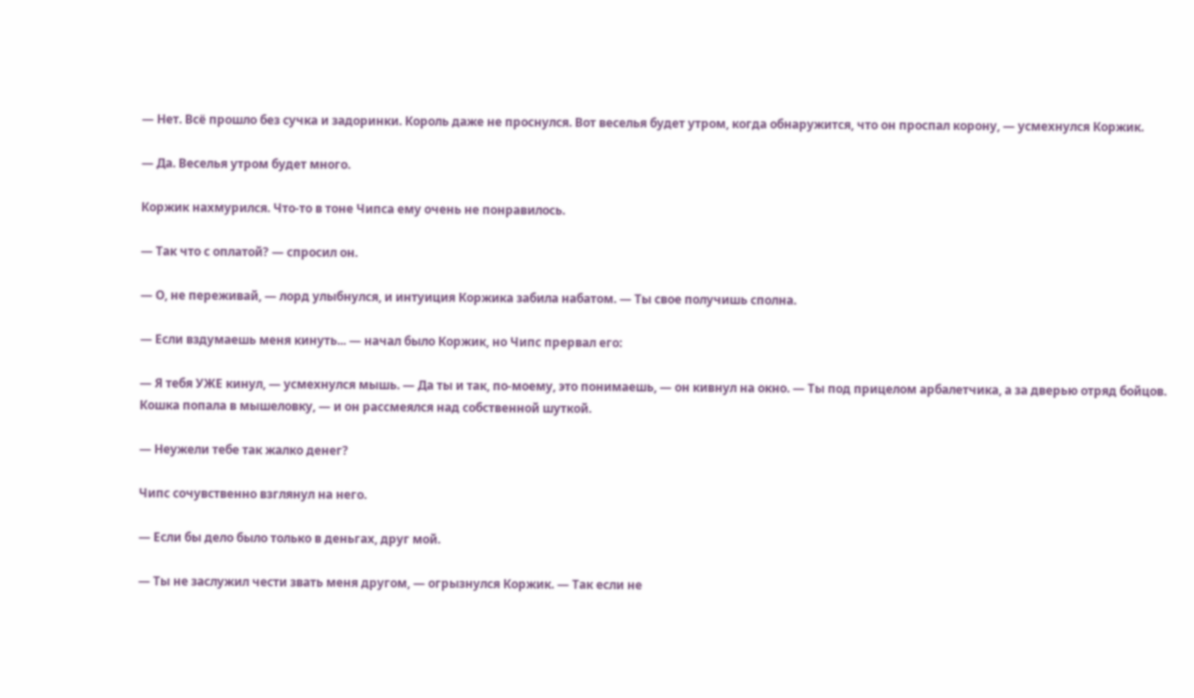— Нет. Всё прошло без сучка и задоринки. Король даже не проснулся. Вот веселья будет утром, когда обнаружится, что он проспал корону, — усмехнулся Коржик.

— Да. Веселья утром будет много.

Коржик нахмурился. Что-то в тоне Чипса ему очень не понравилось.

— Так что с оплатой? — спросил он.

— О, не переживай, — лорд улыбнулся, и интуиция Коржика забила набатом. — Ты свое получишь сполна.

— Если вздумаешь меня кинуть... — начал было Коржик, но Чипс прервал его:

— Я тебя УЖЕ кинул, — усмехнулся мышь. — Да ты и так, по-моему, это понимаешь, — он кивнул на окно. — Ты под прицелом арбалетчика, а за дверью отряд бойцов. Кошка попала в мышеловку, — и он рассмеялся над собственной шуткой.

— Неужели тебе так жалко денег?

Чипс сочувственно взглянул на него.

— Если бы дело было только в деньгах, друг мой.

— Ты не заслужил чести звать меня другом, — огрызнулся Коржик. — Так если не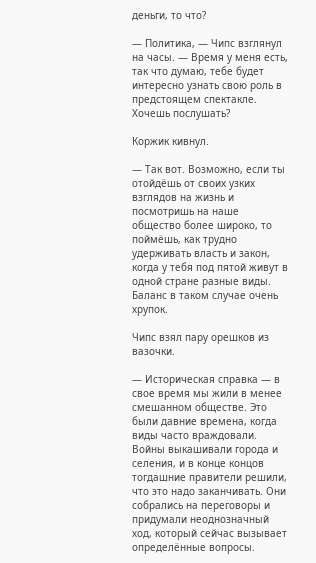деньги, то что?

— Политика, — Чипс взглянул на часы. — Время у меня есть, так что думаю, тебе будет интересно узнать свою роль в предстоящем спектакле. Хочешь послушать?

Коржик кивнул.

— Так вот. Возможно, если ты отойдёшь от своих узких взглядов на жизнь и посмотришь на наше общество более широко, то поймёшь, как трудно удерживать власть и закон, когда у тебя под пятой живут в одной стране разные виды. Баланс в таком случае очень хрупок.

Чипс взял пару орешков из вазочки.

— Историческая справка — в свое время мы жили в менее смешанном обществе. Это были давние времена, когда виды часто враждовали. Войны выкашивали города и селения, и в конце концов тогдашние правители решили, что это надо заканчивать. Они собрались на переговоры и придумали неоднозначный ход, который сейчас вызывает определённые вопросы.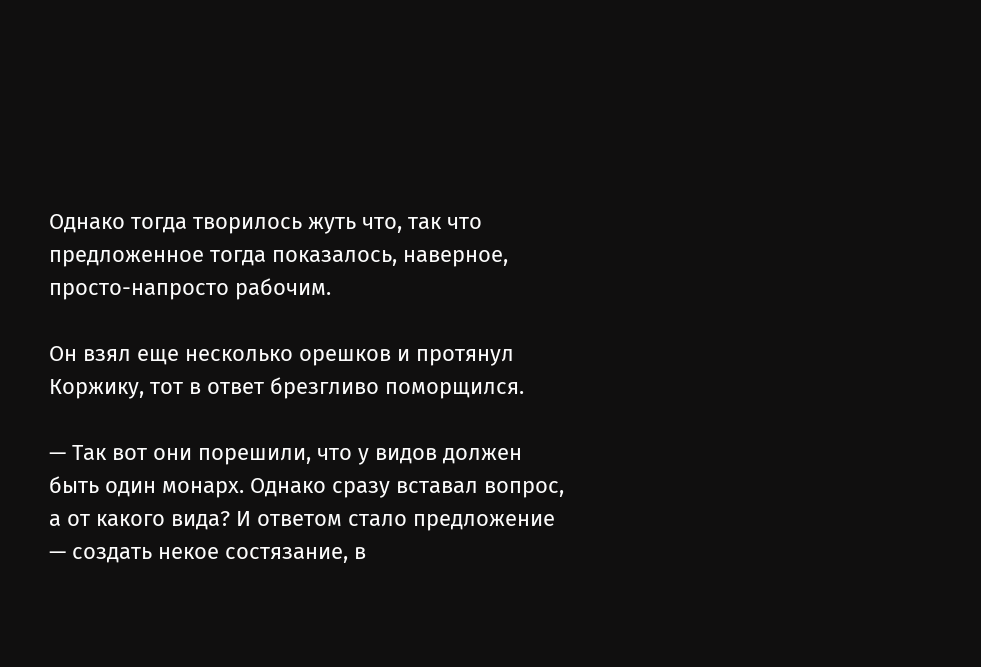Однако тогда творилось жуть что, так что предложенное тогда показалось, наверное, просто-напросто рабочим.

Он взял еще несколько орешков и протянул Коржику, тот в ответ брезгливо поморщился.

— Так вот они порешили, что у видов должен быть один монарх. Однако сразу вставал вопрос, а от какого вида? И ответом стало предложение — создать некое состязание, в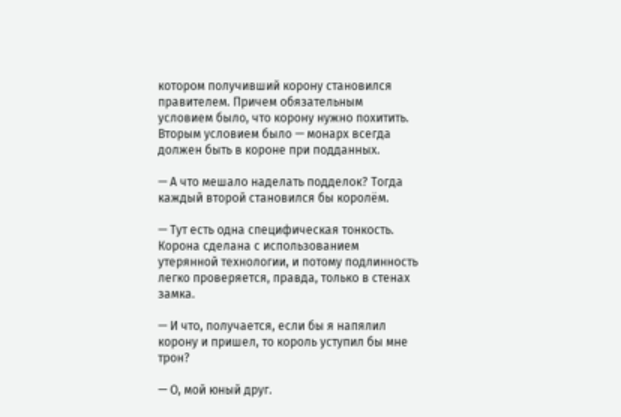котором получивший корону становился правителем. Причем обязательным условием было, что корону нужно похитить. Вторым условием было — монарх всегда должен быть в короне при подданных.

— А что мешало наделать подделок? Тогда каждый второй становился бы королём.

— Тут есть одна специфическая тонкость. Корона сделана с использованием утерянной технологии, и потому подлинность легко проверяется, правда, только в стенах замка.

— И что, получается, если бы я напялил корону и пришел, то король уступил бы мне трон?

— О, мой юный друг.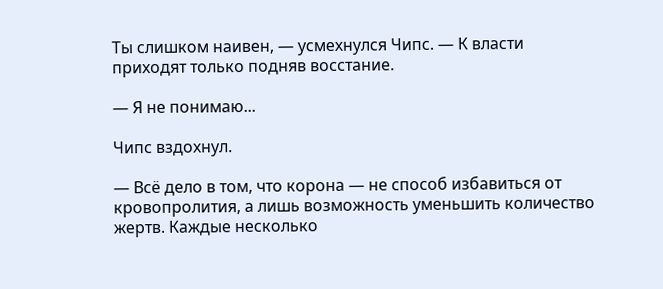Ты слишком наивен, — усмехнулся Чипс. — К власти приходят только подняв восстание.

— Я не понимаю...

Чипс вздохнул.

— Всё дело в том, что корона — не способ избавиться от кровопролития, а лишь возможность уменьшить количество жертв. Каждые несколько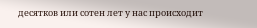десятков или сотен лет у нас происходит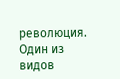революция. Один из видов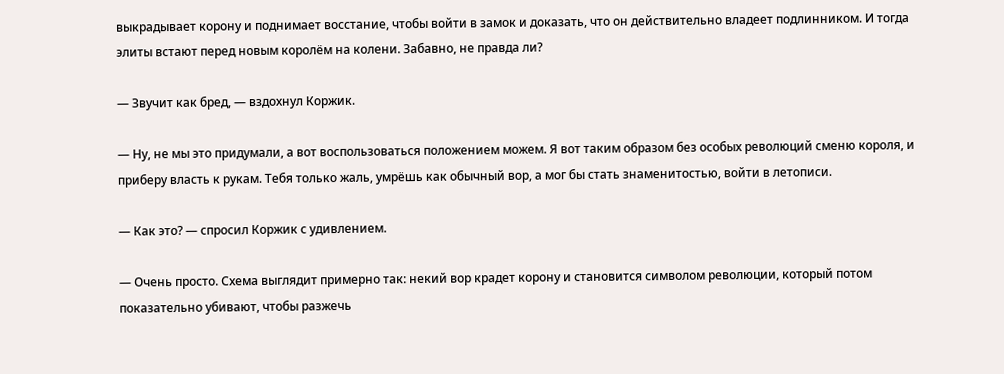выкрадывает корону и поднимает восстание, чтобы войти в замок и доказать, что он действительно владеет подлинником. И тогда элиты встают перед новым королём на колени. Забавно, не правда ли?

— Звучит как бред, — вздохнул Коржик.

— Ну, не мы это придумали, а вот воспользоваться положением можем. Я вот таким образом без особых революций сменю короля, и приберу власть к рукам. Тебя только жаль, умрёшь как обычный вор, а мог бы стать знаменитостью, войти в летописи.

— Как это? — спросил Коржик с удивлением.

— Очень просто. Схема выглядит примерно так: некий вор крадет корону и становится символом революции, который потом показательно убивают, чтобы разжечь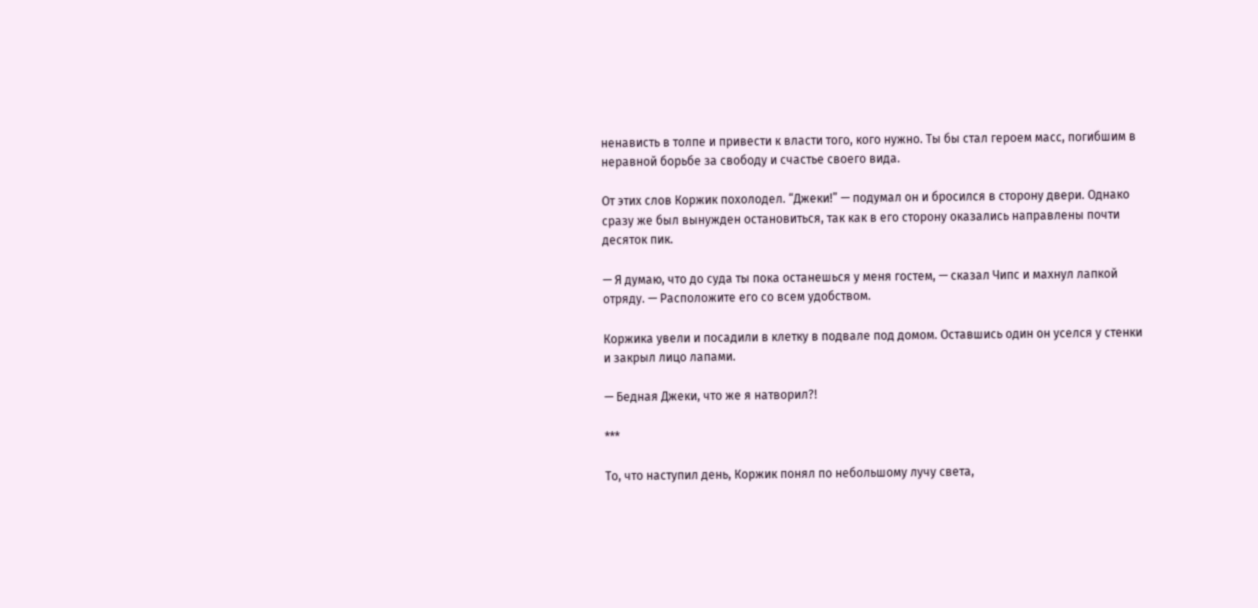ненависть в толпе и привести к власти того, кого нужно. Ты бы стал героем масс, погибшим в неравной борьбе за свободу и счастье своего вида.

От этих слов Коржик похолодел. “Джеки!” — подумал он и бросился в сторону двери. Однако сразу же был вынужден остановиться, так как в его сторону оказались направлены почти десяток пик.

— Я думаю, что до суда ты пока останешься у меня гостем, — сказал Чипс и махнул лапкой отряду. — Расположите его со всем удобством.

Коржика увели и посадили в клетку в подвале под домом. Оставшись один он уселся у стенки и закрыл лицо лапами.

— Бедная Джеки, что же я натворил?!

***

То, что наступил день, Коржик понял по небольшому лучу света,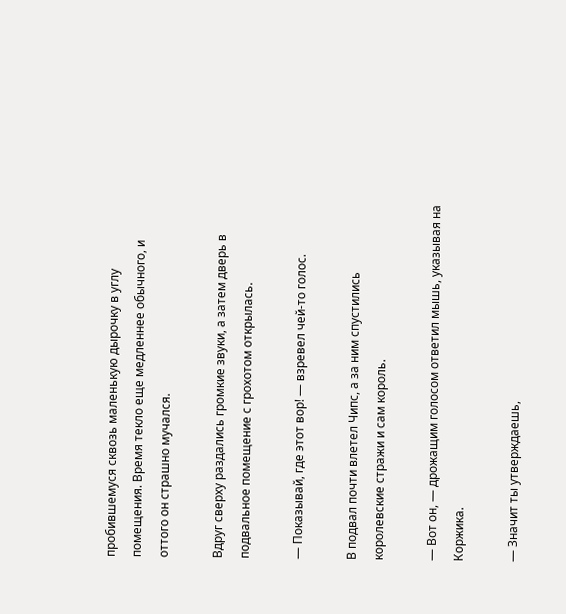пробившемуся сквозь маленькую дырочку в углу помещения. Время текло еще медленнее обычного, и оттого он страшно мучался.

Вдруг сверху раздались громкие звуки, а затем дверь в подвальное помещение с грохотом открылась.

— Показывай, где этот вор! — взревел чей-то голос.

В подвал почти влетел Чипс, а за ним спустились королевские стражи и сам король.

— Вот он, — дрожащим голосом ответил мышь, указывая на Коржика.

— Значит ты утверждаешь,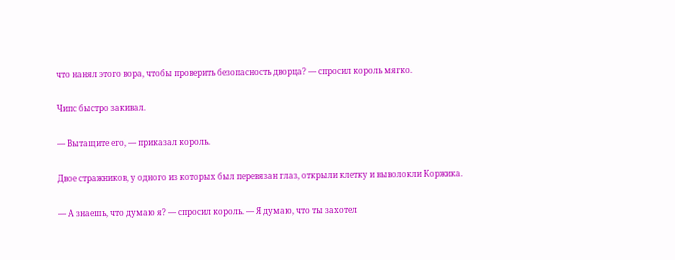что нанял этого вора, чтобы проверить безопасность дворца? — спросил король мягко.

Чипс быстро закивал.

— Вытащите его, — приказал король.

Двое стражников, у одного из которых был перевязан глаз, открыли клетку и выволокли Коржика.

— А знаешь, что думаю я? — спросил король. — Я думаю, что ты захотел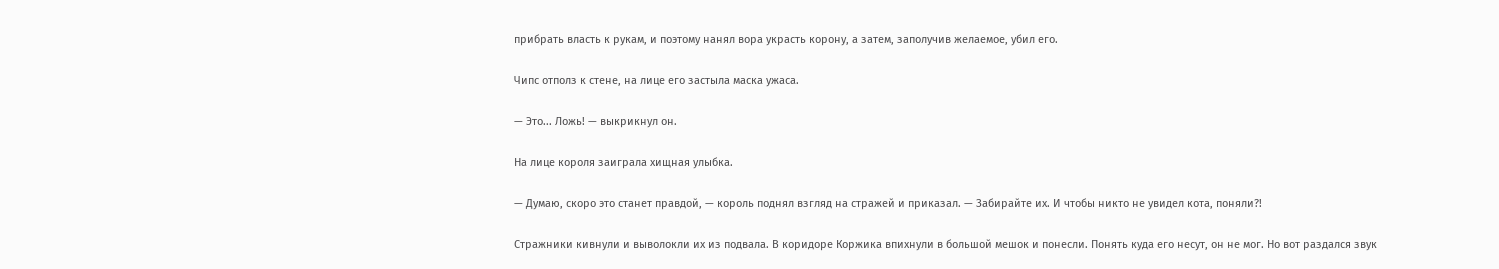прибрать власть к рукам, и поэтому нанял вора украсть корону, а затем, заполучив желаемое, убил его.

Чипс отполз к стене, на лице его застыла маска ужаса.

— Это... Ложь! — выкрикнул он.

На лице короля заиграла хищная улыбка.

— Думаю, скоро это станет правдой, — король поднял взгляд на стражей и приказал. — Забирайте их. И чтобы никто не увидел кота, поняли?!

Стражники кивнули и выволокли их из подвала. В коридоре Коржика впихнули в большой мешок и понесли. Понять куда его несут, он не мог. Но вот раздался звук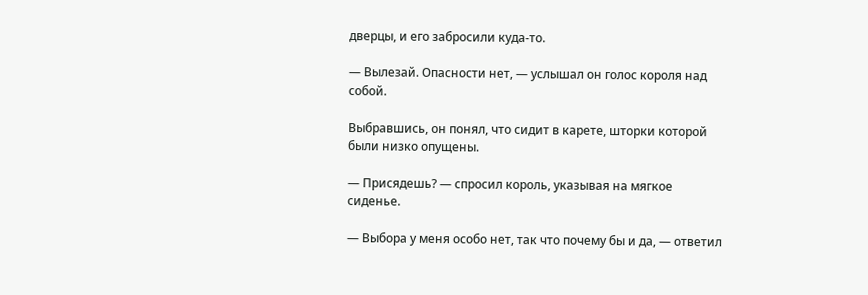дверцы, и его забросили куда-то.

— Вылезай. Опасности нет, — услышал он голос короля над собой.

Выбравшись, он понял, что сидит в карете, шторки которой были низко опущены.

— Присядешь? — спросил король, указывая на мягкое сиденье.

— Выбора у меня особо нет, так что почему бы и да, — ответил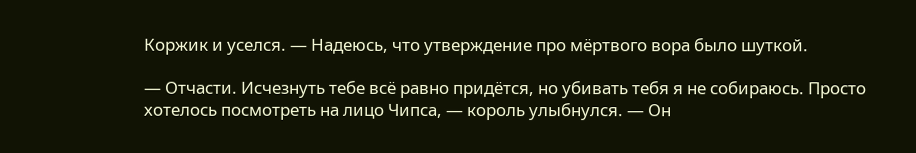Коржик и уселся. — Надеюсь, что утверждение про мёртвого вора было шуткой.

— Отчасти. Исчезнуть тебе всё равно придётся, но убивать тебя я не собираюсь. Просто хотелось посмотреть на лицо Чипса, — король улыбнулся. — Он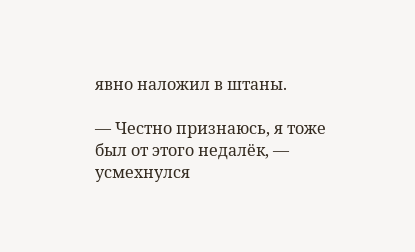явно наложил в штаны.

— Честно признаюсь, я тоже был от этого недалёк, — усмехнулся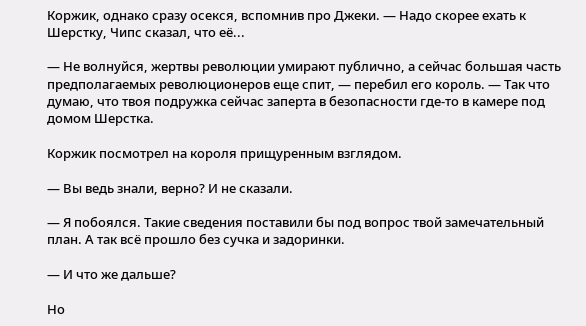Коржик, однако сразу осекся, вспомнив про Джеки. — Надо скорее ехать к Шерстку, Чипс сказал, что её...

— Не волнуйся, жертвы революции умирают публично, а сейчас большая часть предполагаемых революционеров еще спит, — перебил его король. — Так что думаю, что твоя подружка сейчас заперта в безопасности где-то в камере под домом Шерстка.

Коржик посмотрел на короля прищуренным взглядом.

— Вы ведь знали, верно? И не сказали.

— Я побоялся. Такие сведения поставили бы под вопрос твой замечательный план. А так всё прошло без сучка и задоринки.

— И что же дальше?

Но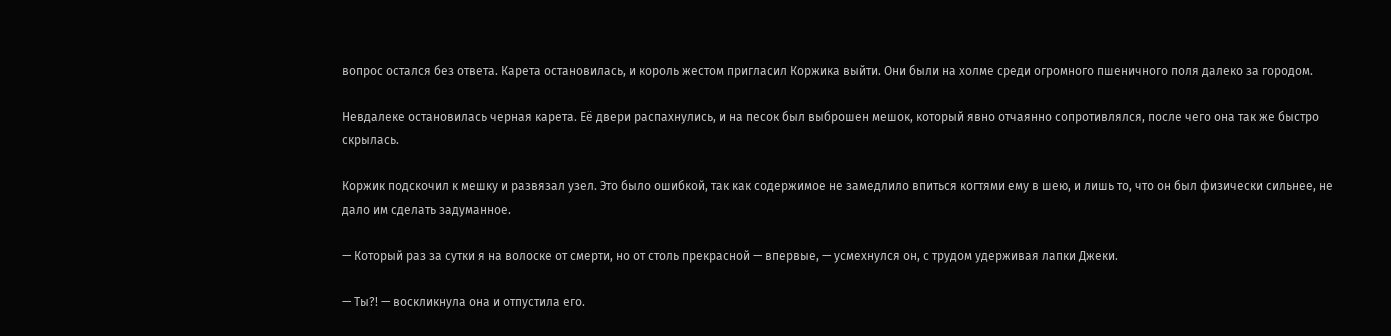вопрос остался без ответа. Карета остановилась, и король жестом пригласил Коржика выйти. Они были на холме среди огромного пшеничного поля далеко за городом.

Невдалеке остановилась черная карета. Её двери распахнулись, и на песок был выброшен мешок, который явно отчаянно сопротивлялся, после чего она так же быстро скрылась.

Коржик подскочил к мешку и развязал узел. Это было ошибкой, так как содержимое не замедлило впиться когтями ему в шею, и лишь то, что он был физически сильнее, не дало им сделать задуманное.

— Который раз за сутки я на волоске от смерти, но от столь прекрасной — впервые, — усмехнулся он, с трудом удерживая лапки Джеки.

— Ты?! — воскликнула она и отпустила его.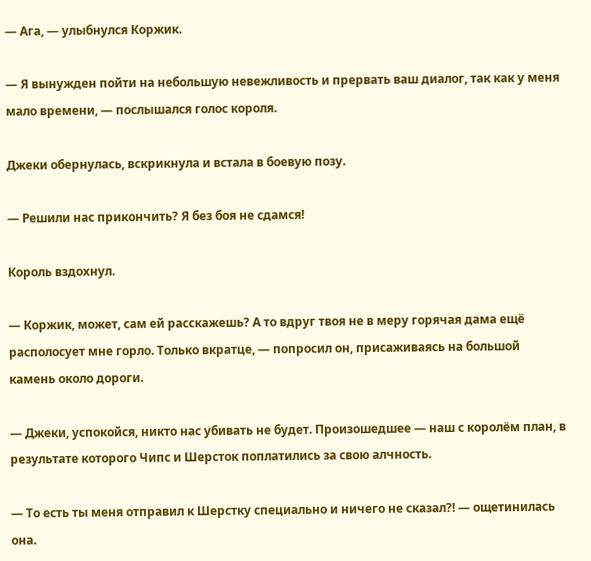— Ага, — улыбнулся Коржик.

— Я вынужден пойти на небольшую невежливость и прервать ваш диалог, так как у меня мало времени, — послышался голос короля.

Джеки обернулась, вскрикнула и встала в боевую позу.

— Решили нас прикончить? Я без боя не сдамся!

Король вздохнул.

— Коржик, может, сам ей расскажешь? А то вдруг твоя не в меру горячая дама ещё располосует мне горло. Только вкратце, — попросил он, присаживаясь на большой камень около дороги.

— Джеки, успокойся, никто нас убивать не будет. Произошедшее — наш с королём план, в результате которого Чипс и Шерсток поплатились за свою алчность.

— То есть ты меня отправил к Шерстку специально и ничего не сказал?! — ощетинилась она.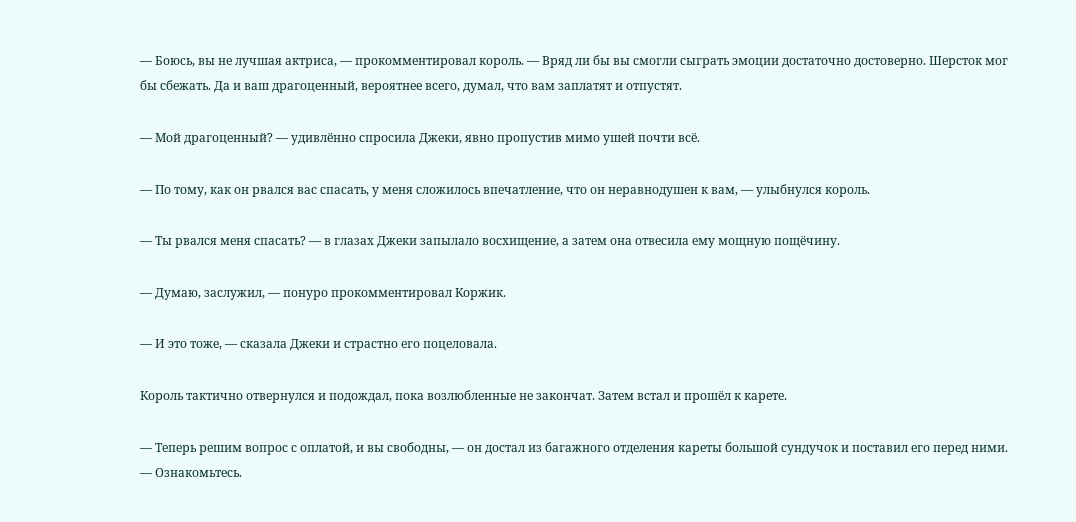— Боюсь, вы не лучшая актриса, — прокомментировал король. — Вряд ли бы вы смогли сыграть эмоции достаточно достоверно. Шерсток мог бы сбежать. Да и ваш драгоценный, вероятнее всего, думал, что вам заплатят и отпустят.

— Мой драгоценный? — удивлённо спросила Джеки, явно пропустив мимо ушей почти всё.

— По тому, как он рвался вас спасать, у меня сложилось впечатление, что он неравнодушен к вам, — улыбнулся король.

— Ты рвался меня спасать? — в глазах Джеки запылало восхищение, а затем она отвесила ему мощную пощёчину.

— Думаю, заслужил, — понуро прокомментировал Коржик.

— И это тоже, — сказала Джеки и страстно его поцеловала.

Король тактично отвернулся и подождал, пока возлюбленные не закончат. Затем встал и прошёл к карете.

— Теперь решим вопрос с оплатой, и вы свободны, — он достал из багажного отделения кареты большой сундучок и поставил его перед ними. — Ознакомьтесь.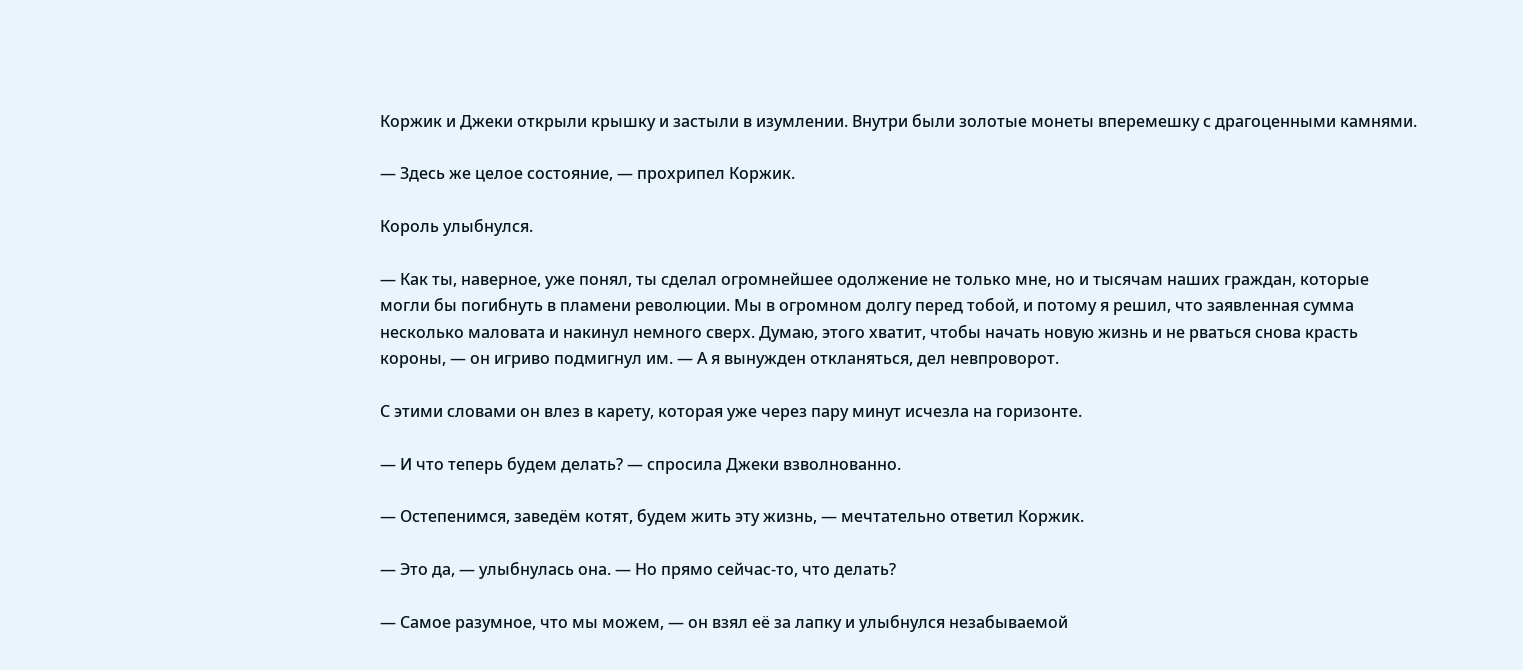Коржик и Джеки открыли крышку и застыли в изумлении. Внутри были золотые монеты вперемешку с драгоценными камнями.

— Здесь же целое состояние, — прохрипел Коржик.

Король улыбнулся.

— Как ты, наверное, уже понял, ты сделал огромнейшее одолжение не только мне, но и тысячам наших граждан, которые могли бы погибнуть в пламени революции. Мы в огромном долгу перед тобой, и потому я решил, что заявленная сумма несколько маловата и накинул немного сверх. Думаю, этого хватит, чтобы начать новую жизнь и не рваться снова красть короны, — он игриво подмигнул им. — А я вынужден откланяться, дел невпроворот.

С этими словами он влез в карету, которая уже через пару минут исчезла на горизонте.

— И что теперь будем делать? — спросила Джеки взволнованно.

— Остепенимся, заведём котят, будем жить эту жизнь, — мечтательно ответил Коржик.

— Это да, — улыбнулась она. — Но прямо сейчас-то, что делать?

— Самое разумное, что мы можем, — он взял её за лапку и улыбнулся незабываемой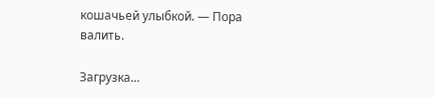кошачьей улыбкой. — Пора валить.

Загрузка...